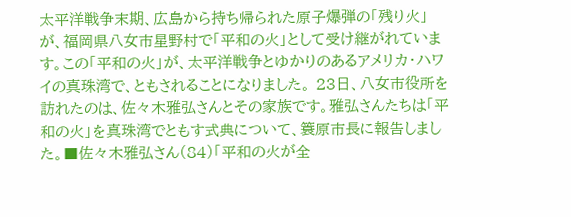太平洋戦争末期、広島から持ち帰られた原子爆弾の「残り火」が、福岡県八女市星野村で「平和の火」として受け継がれています。この「平和の火」が、太平洋戦争とゆかりのあるアメリカ・ハワイの真珠湾で、ともされることになりました。 23日、八女市役所を訪れたのは、佐々木雅弘さんとその家族です。雅弘さんたちは「平和の火」を真珠湾でともす式典について、簑原市長に報告しました。■佐々木雅弘さん(84)「平和の火が全